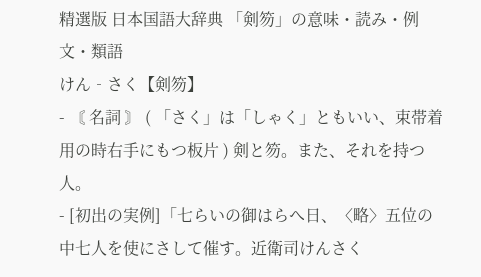精選版 日本国語大辞典 「剣笏」の意味・読み・例文・類語
けん‐さく【剣笏】
- 〘 名詞 〙 ( 「さく」は「しゃく」ともいい、束帯着用の時右手にもつ板片 ) 剣と笏。また、それを持つ人。
- [初出の実例]「七らいの御はらへ日、〈略〉五位の中七人を使にさして催す。近衛司けんさく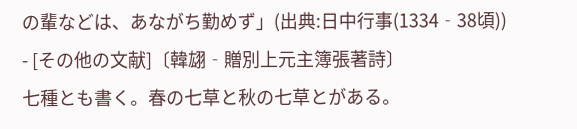の輩などは、あながち勤めず」(出典:日中行事(1334‐38頃))
- [その他の文献]〔韓翃‐贈別上元主簿張著詩〕
七種とも書く。春の七草と秋の七草とがある。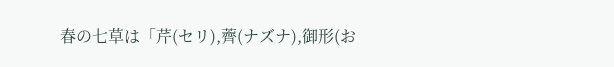春の七草は「芹(セリ),薺(ナズナ),御形(お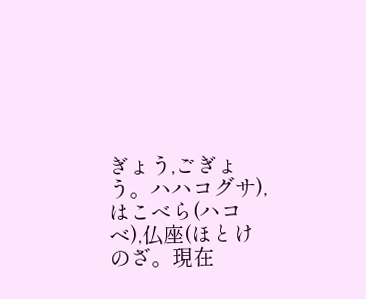ぎょう,ごぎょう。ハハコグサ),はこべら(ハコベ),仏座(ほとけのざ。現在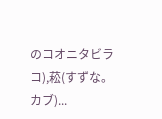のコオニタビラコ),菘(すずな。カブ)...